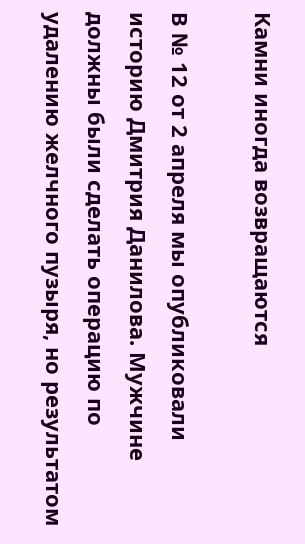Камни иногда возвращаются

В № 12 от 2 апреля мы опубликовали историю Дмитрия Данилова. Мужчине должны были сделать операцию по удалению желчного пузыря, но результатом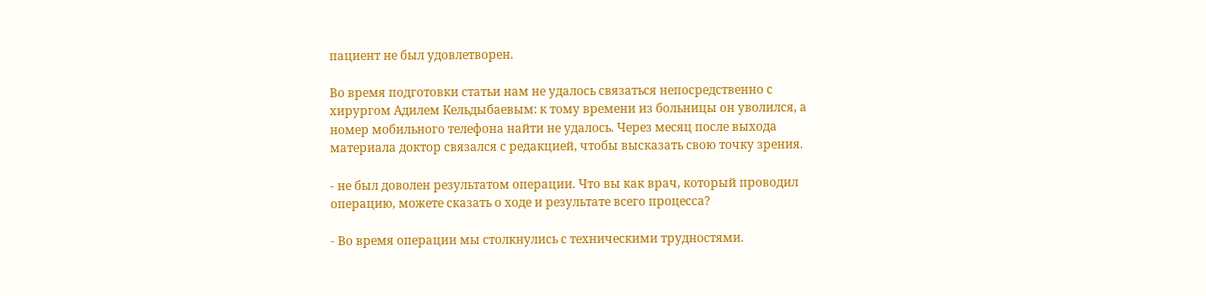пациент не был удовлетворен.

Во время подготовки статьи нам не удалось связаться непосредственно с хирургом Адилем Кельдыбаевым: к тому времени из больницы он уволился, а номер мобильного телефона найти не удалось. Через месяц после выхода материала доктор связался с редакцией, чтобы высказать свою точку зрения.

- не был доволен результатом операции. Что вы как врач, который проводил операцию, можете сказать о ходе и результате всего процесса?

- Во время операции мы столкнулись с техническими трудностями.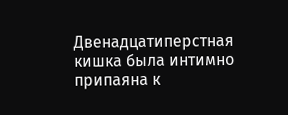Двенадцатиперстная кишка была интимно припаяна к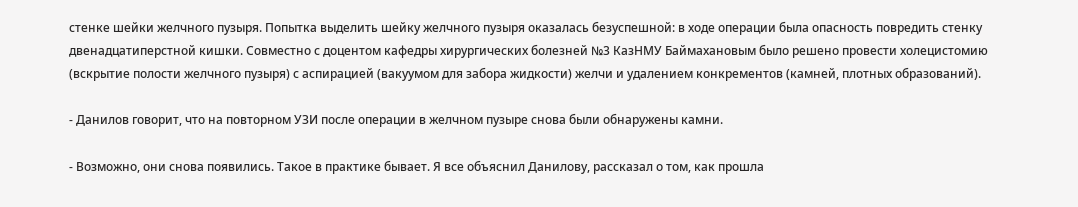стенке шейки желчного пузыря. Попытка выделить шейку желчного пузыря оказалась безуспешной: в ходе операции была опасность повредить стенку двенадцатиперстной кишки. Совместно с доцентом кафедры хирургических болезней №3 КазНМУ Баймахановым было решено провести холецистомию (вскрытие полости желчного пузыря) с аспирацией (вакуумом для забора жидкости) желчи и удалением конкрементов (камней, плотных образований).

- Данилов говорит, что на повторном УЗИ после операции в желчном пузыре снова были обнаружены камни.

- Возможно, они снова появились. Такое в практике бывает. Я все объяснил Данилову, рассказал о том, как прошла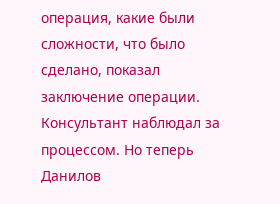операция, какие были сложности, что было сделано, показал заключение операции. Консультант наблюдал за процессом. Но теперь Данилов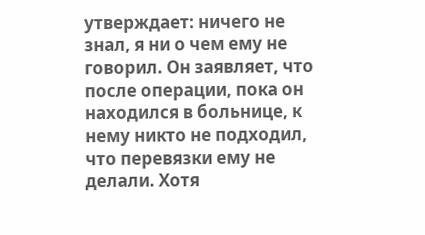утверждает: ничего не знал, я ни о чем ему не говорил. Он заявляет, что после операции, пока он находился в больнице, к нему никто не подходил, что перевязки ему не делали. Хотя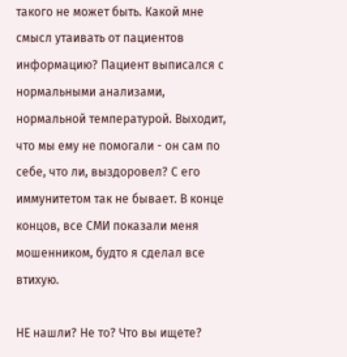такого не может быть. Какой мне смысл утаивать от пациентов информацию? Пациент выписался с нормальными анализами, нормальной температурой. Выходит, что мы ему не помогали - он сам по себе, что ли, выздоровел? С его иммунитетом так не бывает. В конце концов, все СМИ показали меня мошенником, будто я сделал все втихую.

НЕ нашли? Не то? Что вы ищете?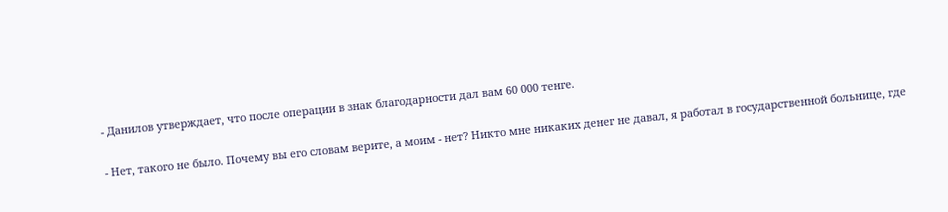- Данилов утверждает, что после операции в знак благодарности дал вам 60 000 тенге.

- Нет, такого не было. Почему вы его словам верите, а моим - нет? Никто мне никаких денег не давал, я работал в государственной больнице, где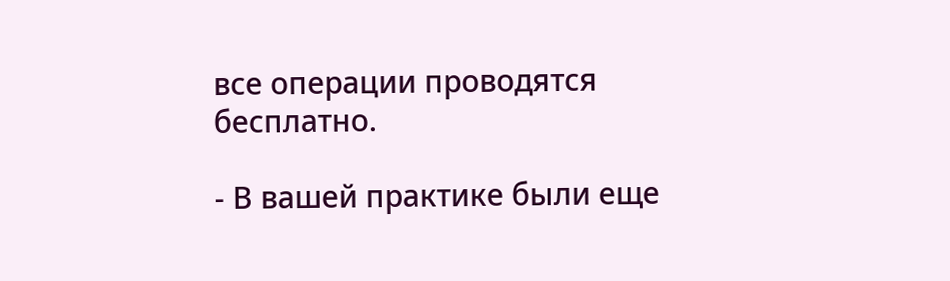все операции проводятся бесплатно.

- В вашей практике были еще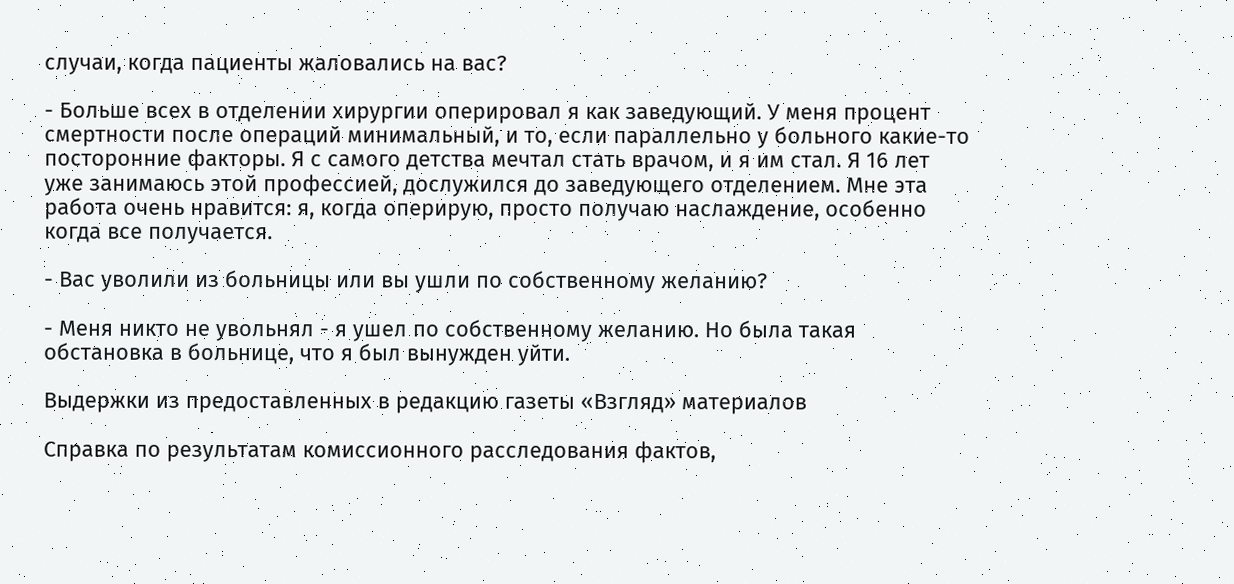случаи, когда пациенты жаловались на вас?

- Больше всех в отделении хирургии оперировал я как заведующий. У меня процент смертности после операций минимальный, и то, если параллельно у больного какие-то посторонние факторы. Я с самого детства мечтал стать врачом, и я им стал. Я 16 лет уже занимаюсь этой профессией, дослужился до заведующего отделением. Мне эта работа очень нравится: я, когда оперирую, просто получаю наслаждение, особенно когда все получается.

- Вас уволили из больницы или вы ушли по собственному желанию?

- Меня никто не увольнял - я ушел по собственному желанию. Но была такая обстановка в больнице, что я был вынужден уйти.

Выдержки из предоставленных в редакцию газеты «Взгляд» материалов

Справка по результатам комиссионного расследования фактов,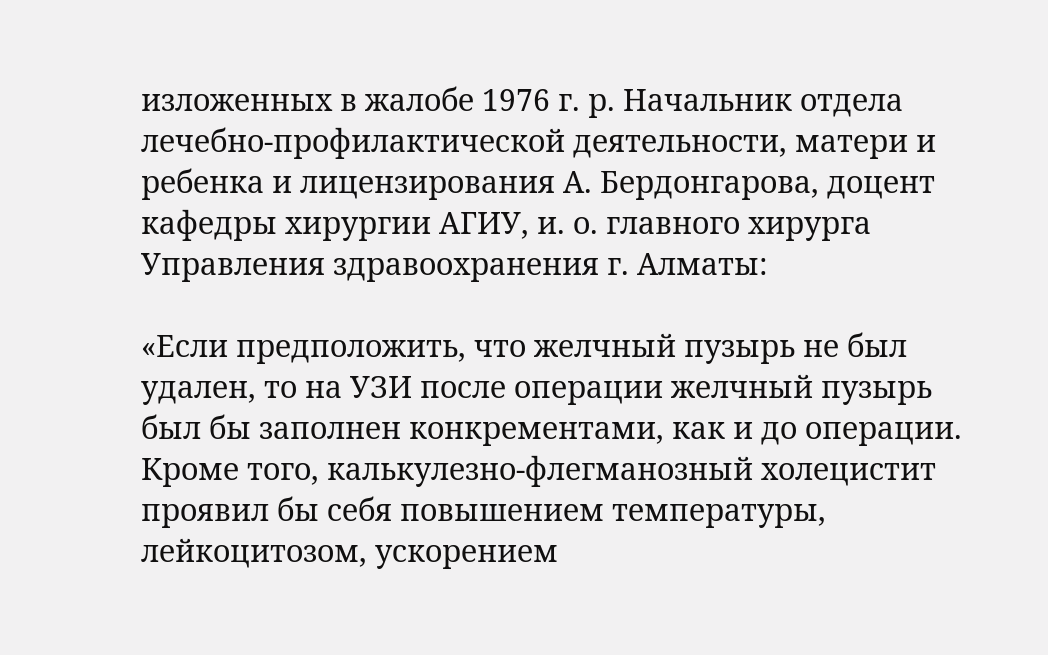изложенных в жалобе 1976 г. р. Начальник отдела лечебно-профилактической деятельности, матери и ребенка и лицензирования А. Бердонгарова, доцент кафедры хирургии АГИУ, и. о. главного хирурга Управления здравоохранения г. Алматы:

«Если предположить, что желчный пузырь не был удален, то на УЗИ после операции желчный пузырь был бы заполнен конкрементами, как и до операции. Кроме того, калькулезно-флегманозный холецистит проявил бы себя повышением температуры, лейкоцитозом, ускорением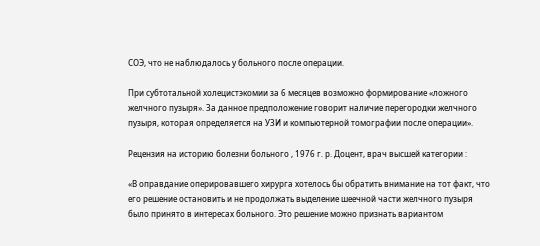СОЭ, что не наблюдалось у больного после операции.

При субтотальной холецистэкомии за 6 месяцев возможно формирование «ложного желчного пузыря». За данное предположение говорит наличие перегородки желчного пузыря, которая определяется на УЗИ и компьютерной томографии после операции».

Рецензия на историю болезни больного , 1976 г. р. Доцент, врач высшей категории :

«В оправдание оперировавшего хирурга хотелось бы обратить внимание на тот факт, что его решение остановить и не продолжать выделение шеечной части желчного пузыря было принято в интересах больного. Это решение можно признать вариантом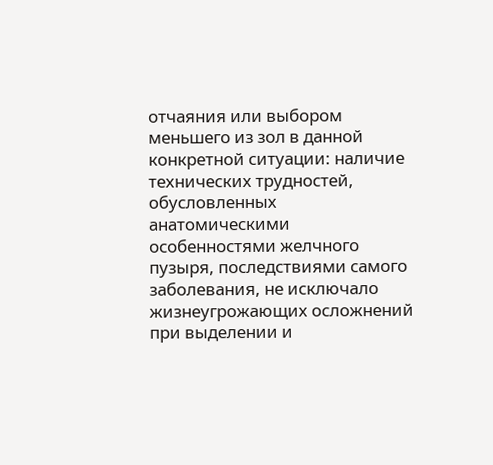отчаяния или выбором меньшего из зол в данной конкретной ситуации: наличие технических трудностей, обусловленных анатомическими особенностями желчного пузыря, последствиями самого заболевания, не исключало жизнеугрожающих осложнений при выделении и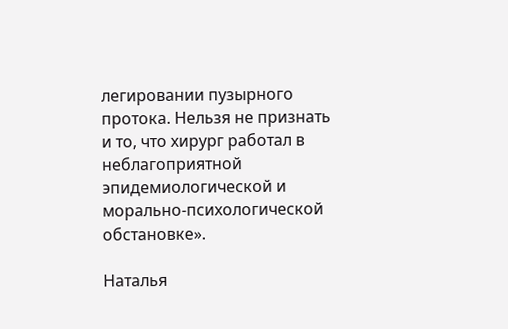легировании пузырного протока. Нельзя не признать и то, что хирург работал в неблагоприятной эпидемиологической и морально-психологической обстановке».

Наталья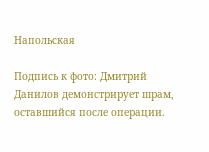Напольская

Подпись к фото: Дмитрий Данилов демонстрирует шрам, оставшийся после операции.